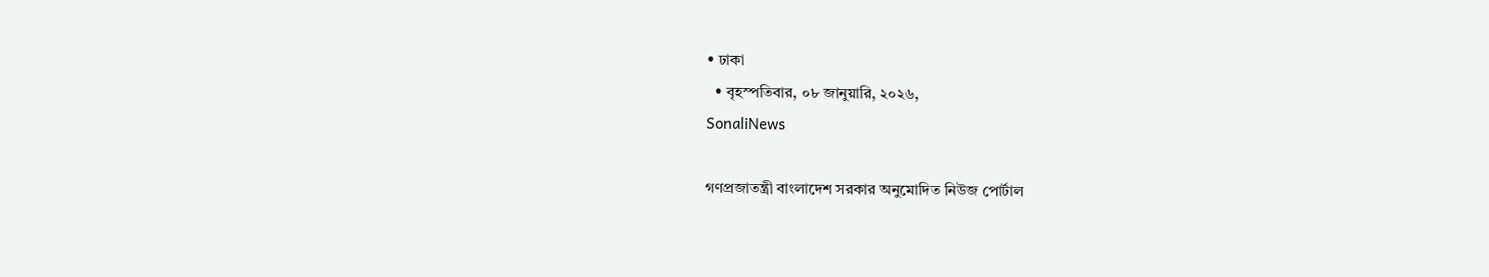• ঢাকা
  • বৃহস্পতিবার, ০৮ জানুয়ারি, ২০২৬,
SonaliNews

গণপ্রজাতন্ত্রী বাংলাদেশ সরকার অনুমোদিত নিউজ পোর্টাল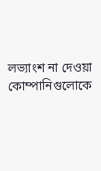লভ্যাংশ না দেওয়া কোম্পানিগুলোকে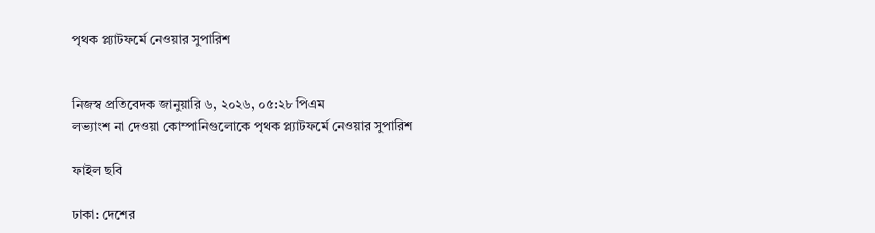পৃথক প্ল্যাটফর্মে নেওয়ার সুপারিশ


নিজস্ব প্রতিবেদক জানুয়ারি ৬, ২০২৬, ০৫:২৮ পিএম
লভ্যাংশ না দেওয়া কোম্পানিগুলোকে পৃথক প্ল্যাটফর্মে নেওয়ার সুপারিশ

ফাইল ছবি

ঢাকা: দেশের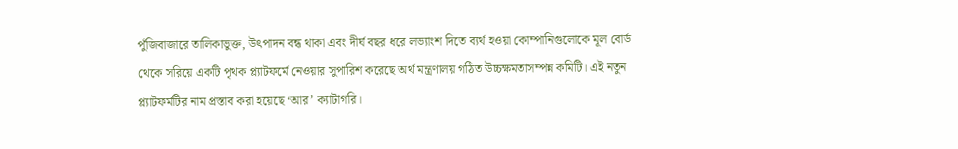পুঁজিবাজারে তালিকাভুক্ত, উৎপাদন বন্ধ থাকা এবং দীর্ঘ বছর ধরে লভ্যাংশ দিতে ব্যর্থ হওয়া কোম্পানিগুলোকে মূল বোর্ড থেকে সরিয়ে একটি পৃথক প্ল্যাটফর্মে নেওয়ার সুপারিশ করেছে অর্থ মন্ত্রণালয় গঠিত উচ্চক্ষমতাসম্পন্ন কমিটি। এই নতুন প্ল্যাটফর্মটির নাম প্রস্তাব করা হয়েছে ‘আর’ ক্যাটাগরি।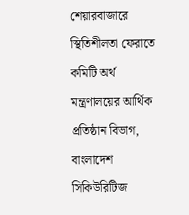শেয়ারবাজারে স্থিতিশীলতা ফেরাতে কমিটি অর্থ মন্ত্রণালয়ের আর্থিক প্রতিষ্ঠান বিভাগ, বাংলাদেশ সিকিউরিটিজ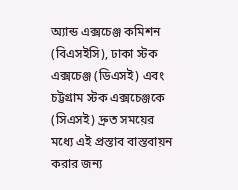অ্যান্ড এক্সচেঞ্জ কমিশন (বিএসইসি), ঢাকা স্টক এক্সচেঞ্জ (ডিএসই) এবং চট্টগ্রাম স্টক এক্সচেঞ্জকে (সিএসই) দ্রুত সময়ের মধ্যে এই প্রস্তাব বাস্তবায়ন করার জন্য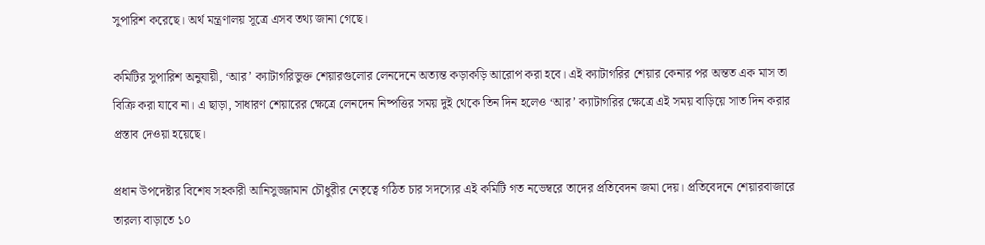সুপারিশ করেছে। অর্থ মন্ত্রণালয় সূত্রে এসব তথ্য জানা গেছে।

কমিটির সুপারিশ অনুযায়ী, ‘আর’ ক্যাটাগরিভুক্ত শেয়ারগুলোর লেনদেনে অত্যন্ত কড়াকড়ি আরোপ করা হবে। এই ক্যাটাগরির শেয়ার কেনার পর অন্তত এক মাস তা বিক্রি করা যাবে না। এ ছাড়া, সাধারণ শেয়ারের ক্ষেত্রে লেনদেন নিষ্পত্তির সময় দুই থেকে তিন দিন হলেও ‘আর’ ক্যাটাগরির ক্ষেত্রে এই সময় বাড়িয়ে সাত দিন করার প্রস্তাব দেওয়া হয়েছে।

প্রধান উপদেষ্টার বিশেষ সহকারী আনিসুজ্জামান চৌধুরীর নেতৃত্বে গঠিত চার সদস্যের এই কমিটি গত নভেম্বরে তাদের প্রতিবেদন জমা দেয়। প্রতিবেদনে শেয়ারবাজারে তারল্য বাড়াতে ১০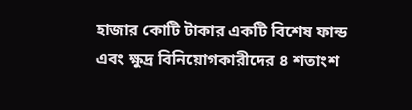হাজার কোটি টাকার একটি বিশেষ ফান্ড এবং ক্ষুদ্র বিনিয়োগকারীদের ৪ শতাংশ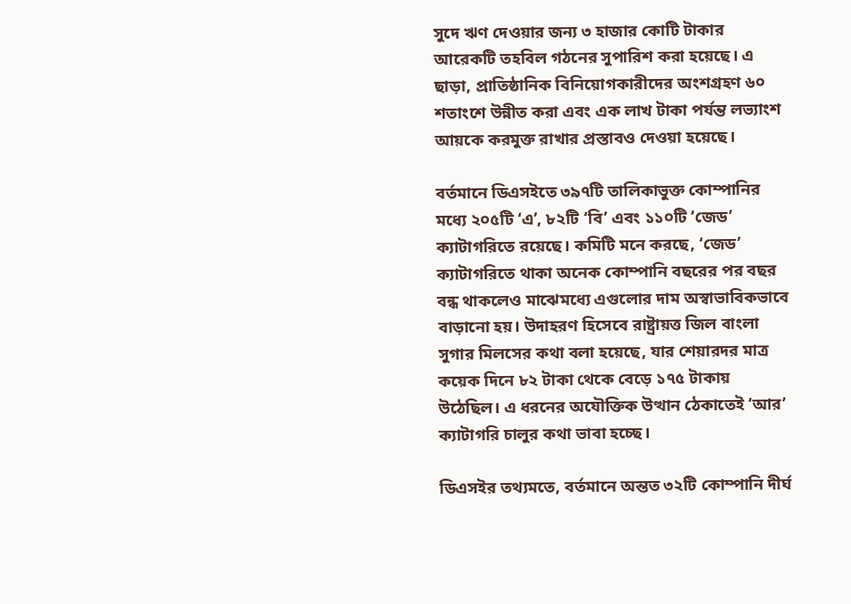সুদে ঋণ দেওয়ার জন্য ৩ হাজার কোটি টাকার আরেকটি তহবিল গঠনের সুপারিশ করা হয়েছে। এ ছাড়া, প্রাতিষ্ঠানিক বিনিয়োগকারীদের অংশগ্রহণ ৬০ শতাংশে উন্নীত করা এবং এক লাখ টাকা পর্যন্ত লভ্যাংশ আয়কে করমুক্ত রাখার প্রস্তাবও দেওয়া হয়েছে।

বর্তমানে ডিএসইতে ৩৯৭টি তালিকাভুক্ত কোম্পানির মধ্যে ২০৫টি ‘এ’, ৮২টি ‘বি’ এবং ১১০টি ‘জেড’ ক্যাটাগরিতে রয়েছে। কমিটি মনে করছে, ‘জেড’ ক্যাটাগরিতে থাকা অনেক কোম্পানি বছরের পর বছর বন্ধ থাকলেও মাঝেমধ্যে এগুলোর দাম অস্বাভাবিকভাবে বাড়ানো হয়। উদাহরণ হিসেবে রাষ্ট্রায়ত্ত জিল বাংলা সুগার মিলসের কথা বলা হয়েছে, যার শেয়ারদর মাত্র কয়েক দিনে ৮২ টাকা থেকে বেড়ে ১৭৫ টাকায় উঠেছিল। এ ধরনের অযৌক্তিক উত্থান ঠেকাতেই ‘আর’ ক্যাটাগরি চালুর কথা ভাবা হচ্ছে।

ডিএসইর তথ্যমতে, বর্তমানে অন্তত ৩২টি কোম্পানি দীর্ঘ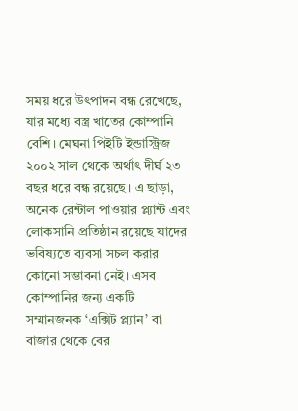সময় ধরে উৎপাদন বন্ধ রেখেছে, যার মধ্যে বস্ত্র খাতের কোম্পানি বেশি। মেঘনা পিইটি ইন্ডাস্ট্রিজ ২০০২ সাল থেকে অর্থাৎ দীর্ঘ ২৩ বছর ধরে বন্ধ রয়েছে। এ ছাড়া, অনেক রেন্টাল পাওয়ার প্ল্যান্ট এবং লোকসানি প্রতিষ্ঠান রয়েছে যাদের ভবিষ্যতে ব্যবসা সচল করার কোনো সম্ভাবনা নেই। এসব কোম্পানির জন্য একটি সম্মানজনক ‘এক্সিট প্ল্যান’ বা বাজার থেকে বের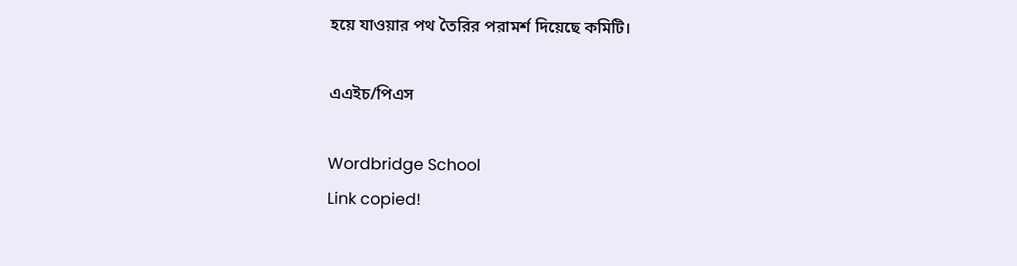হয়ে যাওয়ার পথ তৈরির পরামর্শ দিয়েছে কমিটি।

এএইচ/পিএস

Wordbridge School
Link copied!